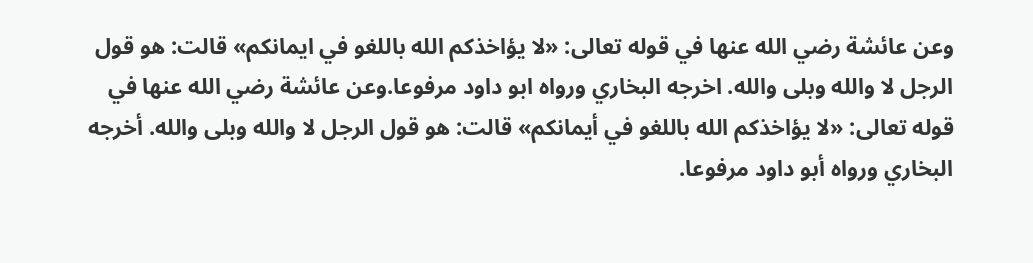وعن عائشة رضي الله عنها في قوله تعالى: «لا يؤاخذكم الله باللغو في ايمانكم» قالت: هو قول الرجل لا والله وبلى والله. اخرجه البخاري ورواه ابو داود مرفوعا.وعن عائشة رضي الله عنها في قوله تعالى: «لا يؤاخذكم الله باللغو في أيمانكم» قالت: هو قول الرجل لا والله وبلى والله. أخرجه البخاري ورواه أبو داود مرفوعا.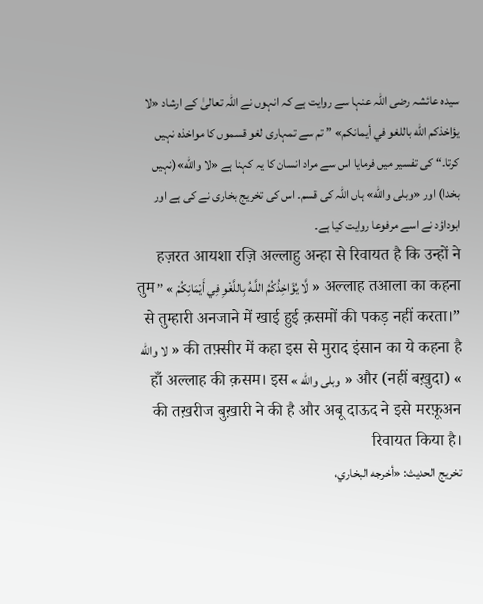سیدہ عائشہ رضی اللہ عنہا سے روایت ہے کہ انہوں نے اللہ تعالیٰ کے ارشاد «لا يؤاخذكم الله باللغو في أيمانكم» ” تم سے تمہاری لغو قسموں کا مواخذہ نہیں کرتا۔“ کی تفسیر میں فرمایا اس سے مراد انسان کا یہ کہنا ہے «لا والله»(نہیں بخدا) اور «وبلى والله» ہاں اللہ کی قسم۔ اس کی تخریج بخاری نے کی ہے اور ابوداؤد نے اسے مرفوعا روایت کیا ہے۔
हज़रत आयशा रज़ि अल्लाहु अन्हा से रिवायत है कि उन्हों ने अल्लाह तआला का कहना « لَّا يُؤَاخِذُكُمُ اللَّـهُ بِاللَّغْوِ فِي أَيْمَانِكُمْ » ’’ तुम से तुम्हारी अनजाने में खाई हुई क़समों की पकड़ नहीं करता।” की तफ़्सीर में कहा इस से मुराद इंसान का ये कहना है « لا والله » (नहीं बख़ुदा) और « وبلى والله » हाँ अल्लाह की क़सम। इस की तख़रीज बुख़ारी ने की है और अबू दाऊद ने इसे मरफ़ूअन रिवायत किया है।
تخریج الحدیث: «أخرجه البخاري،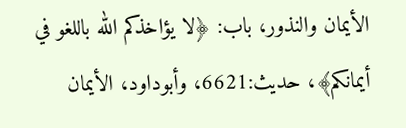الأيمان والنذور، باب: ﴿لا يؤاخذكم الله باللغو في أيمانكم﴾، حديث:6621، وأبوداود، الأيمان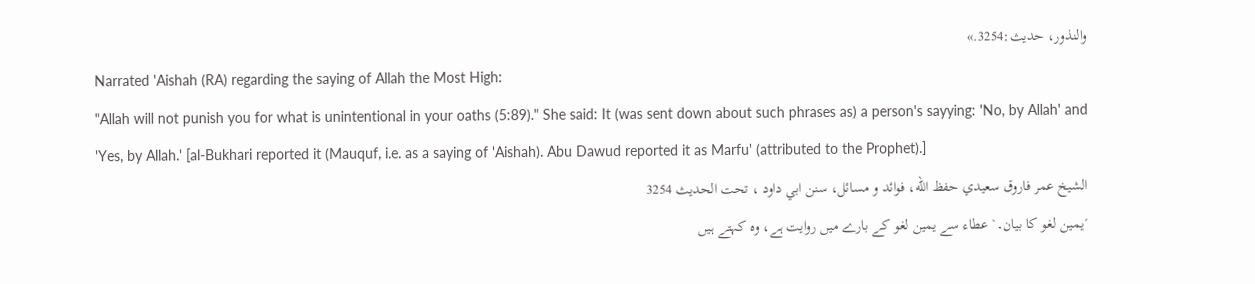والنذور، حديث:3254.»
Narrated 'Aishah (RA) regarding the saying of Allah the Most High:
"Allah will not punish you for what is unintentional in your oaths (5:89)." She said: It (was sent down about such phrases as) a person's sayying: 'No, by Allah' and 'Yes, by Allah.' [al-Bukhari reported it (Mauquf, i.e. as a saying of 'Aishah). Abu Dawud reported it as Marfu' (attributed to the Prophet).]
الشيخ عمر فاروق سعيدي حفظ الله، فوائد و مسائل، سنن ابي داود ، تحت الحديث 3254
´یمین لغو کا بیان۔` عطاء سے یمین لغو کے بارے میں روایت ہے، وہ کہتے ہیں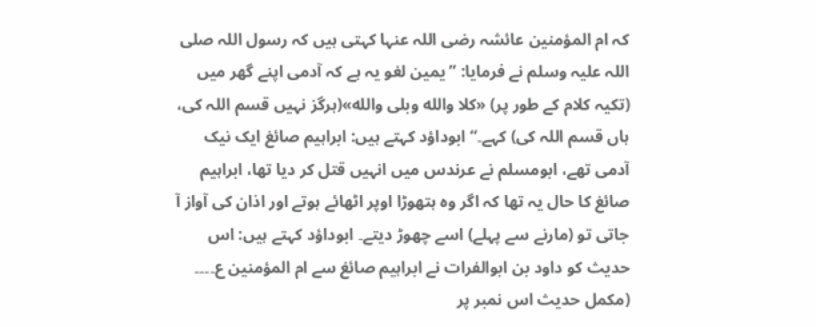کہ ام المؤمنین عائشہ رضی اللہ عنہا کہتی ہیں کہ رسول اللہ صلی اللہ علیہ وسلم نے فرمایا: ”یمین لغو یہ ہے کہ آدمی اپنے گھر میں (تکیہ کلام کے طور پر) «كلا والله وبلى والله»(ہرگز نہیں قسم اللہ کی، ہاں قسم اللہ کی) کہے۔“ ابوداؤد کہتے ہیں: ابراہیم صائغ ایک نیک آدمی تھے، ابومسلم نے عرندس میں انہیں قتل کر دیا تھا، ابراہیم صائغ کا حال یہ تھا کہ اگر وہ ہتھوڑا اوپر اٹھائے ہوتے اور اذان کی آواز آ جاتی تو (مارنے سے پہلے) اسے چھوڑ دیتے۔ ابوداؤد کہتے ہیں: اس حدیث کو داود بن ابوالفرات نے ابراہیم صائغ سے ام المؤمنین ع۔۔۔۔ (مکمل حدیث اس نمبر پر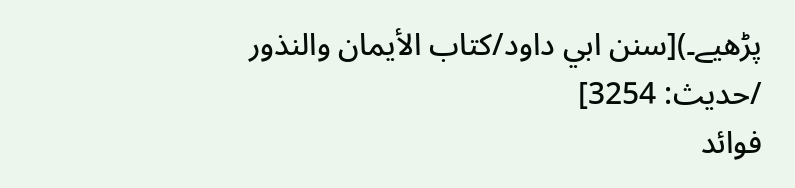پڑھیے۔)[سنن ابي داود/كتاب الأيمان والنذور /حدیث: 3254]
فوائد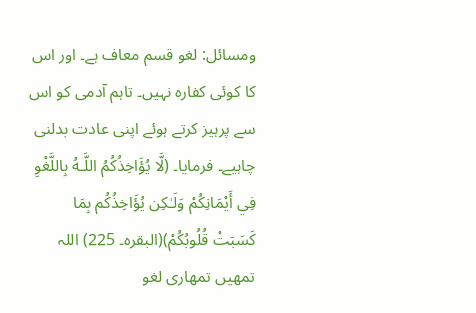ومسائل: لغو قسم معاف ہے۔ اور اس کا کوئی کفارہ نہیں۔ تاہم آدمی کو اس سے پرہیز کرتے ہوئے اپنی عادت بدلنی چاہیے۔ فرمایا۔ (لَّا يُؤَاخِذُكُمُ اللَّـهُ بِاللَّغْوِ فِي أَيْمَانِكُمْ وَلَـٰكِن يُؤَاخِذُكُم بِمَا كَسَبَتْ قُلُوبُكُمْ)(البقرہ۔ 225) اللہ تمھیں تمھاری لغو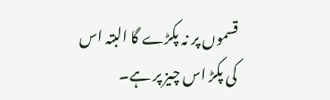قسموں پر نہ پکڑے گا البتہ اس کی پکڑ اس چیز پر ہے۔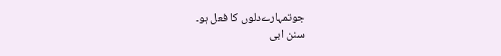جوتمہارےدلوں کا فعل ہو۔
سنن ابی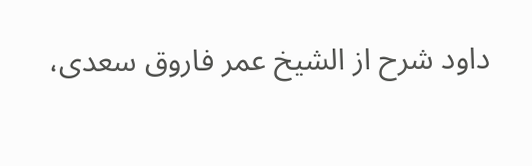داود شرح از الشیخ عمر فاروق سعدی،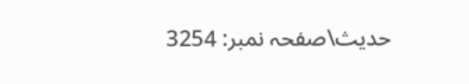حدیث\صفحہ نمبر: 3254